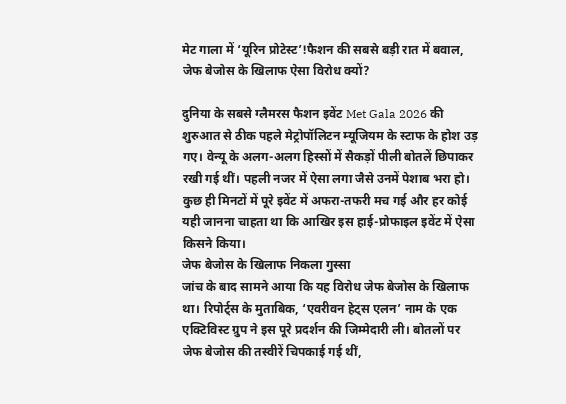मेट गाला में ‘यूरिन प्रोटेस्ट’!फैशन की सबसे बड़ी रात में बवाल, जेफ बेजोस के खिलाफ ऐसा विरोध क्यों?

दुनिया के सबसे ग्लैमरस फैशन इवेंट Met Gala 2026 की शुरुआत से ठीक पहले मेट्रोपॉलिटन म्यूजियम के स्टाफ के होश उड़ गए। वेन्यू के अलग-अलग हिस्सों में सैकड़ों पीली बोतलें छिपाकर रखी गई थीं। पहली नजर में ऐसा लगा जैसे उनमें पेशाब भरा हो। कुछ ही मिनटों में पूरे इवेंट में अफरा-तफरी मच गई और हर कोई यही जानना चाहता था कि आखिर इस हाई-प्रोफाइल इवेंट में ऐसा किसने किया।
जेफ बेजोस के खिलाफ निकला गुस्सा
जांच के बाद सामने आया कि यह विरोध जेफ बेजोस के खिलाफ था। रिपोर्ट्स के मुताबिक, ‘एवरीवन हेट्स एलन’ नाम के एक एक्टिविस्ट ग्रुप ने इस पूरे प्रदर्शन की जिम्मेदारी ली। बोतलों पर जेफ बेजोस की तस्वीरें चिपकाई गई थीं,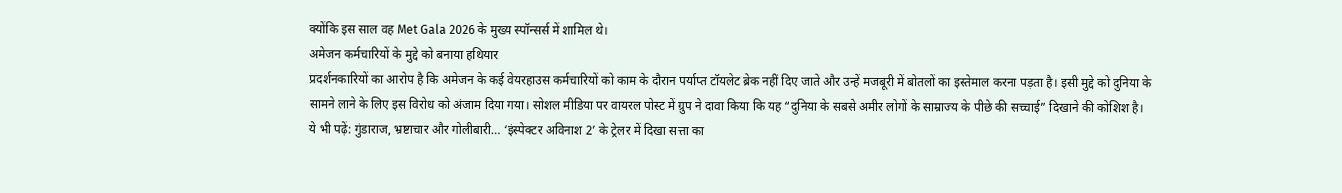क्योंकि इस साल वह Met Gala 2026 के मुख्य स्पॉन्सर्स में शामिल थे।
अमेजन कर्मचारियों के मुद्दे को बनाया हथियार
प्रदर्शनकारियों का आरोप है कि अमेजन के कई वेयरहाउस कर्मचारियों को काम के दौरान पर्याप्त टॉयलेट ब्रेक नहीं दिए जाते और उन्हें मजबूरी में बोतलों का इस्तेमाल करना पड़ता है। इसी मुद्दे को दुनिया के सामने लाने के लिए इस विरोध को अंजाम दिया गया। सोशल मीडिया पर वायरल पोस्ट में ग्रुप ने दावा किया कि यह “दुनिया के सबसे अमीर लोगों के साम्राज्य के पीछे की सच्चाई” दिखाने की कोशिश है।
ये भी पढ़ें: गुंडाराज, भ्रष्टाचार और गोलीबारी… ‘इंस्पेक्टर अविनाश 2’ के ट्रेलर में दिखा सत्ता का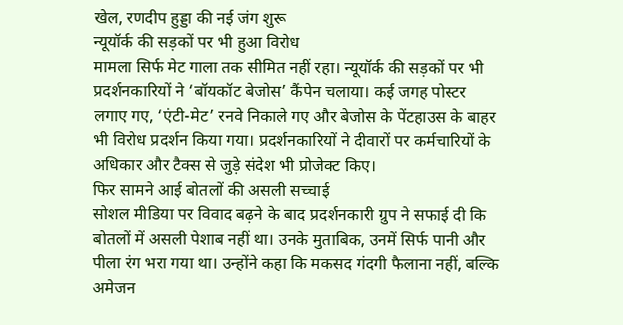खेल, रणदीप हुड्डा की नई जंग शुरू
न्यूयॉर्क की सड़कों पर भी हुआ विरोध
मामला सिर्फ मेट गाला तक सीमित नहीं रहा। न्यूयॉर्क की सड़कों पर भी प्रदर्शनकारियों ने ‘बॉयकॉट बेजोस’ कैंपेन चलाया। कई जगह पोस्टर लगाए गए, ‘एंटी-मेट’ रनवे निकाले गए और बेजोस के पेंटहाउस के बाहर भी विरोध प्रदर्शन किया गया। प्रदर्शनकारियों ने दीवारों पर कर्मचारियों के अधिकार और टैक्स से जुड़े संदेश भी प्रोजेक्ट किए।
फिर सामने आई बोतलों की असली सच्चाई
सोशल मीडिया पर विवाद बढ़ने के बाद प्रदर्शनकारी ग्रुप ने सफाई दी कि बोतलों में असली पेशाब नहीं था। उनके मुताबिक, उनमें सिर्फ पानी और पीला रंग भरा गया था। उन्होंने कहा कि मकसद गंदगी फैलाना नहीं, बल्कि अमेजन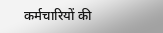कर्मचारियों की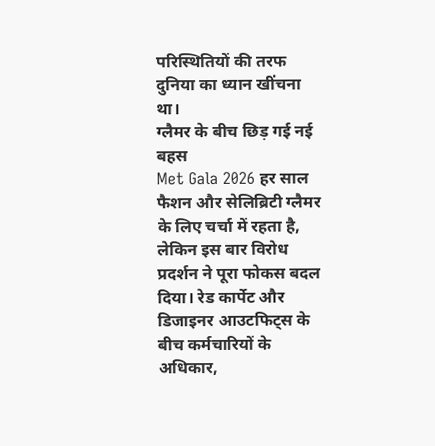परिस्थितियों की तरफ दुनिया का ध्यान खींचना था।
ग्लैमर के बीच छिड़ गई नई बहस
Met Gala 2026 हर साल फैशन और सेलिब्रिटी ग्लैमर के लिए चर्चा में रहता है, लेकिन इस बार विरोध प्रदर्शन ने पूरा फोकस बदल दिया। रेड कार्पेट और डिजाइनर आउटफिट्स के बीच कर्मचारियों के अधिकार,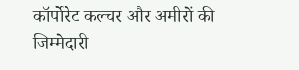कॉर्पोरेट कल्चर और अमीरों की जिम्मेदारी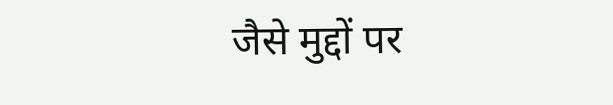जैसे मुद्दों पर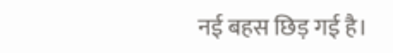नई बहस छिड़ गई है।